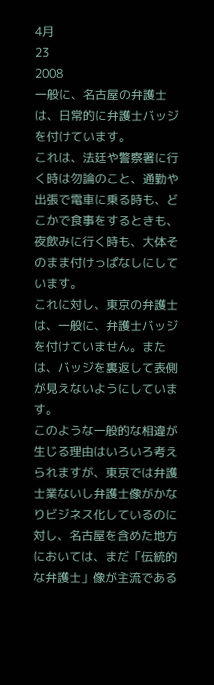4月
23
2008
一般に、名古屋の弁護士は、日常的に弁護士バッジを付けています。
これは、法廷や警察署に行く時は勿論のこと、通勤や出張で電車に乗る時も、どこかで食事をするときも、夜飲みに行く時も、大体そのまま付けっぱなしにしています。
これに対し、東京の弁護士は、一般に、弁護士バッジを付けていません。または、バッジを裏返して表側が見えないようにしています。
このような一般的な相違が生じる理由はいろいろ考えられますが、東京では弁護士業ないし弁護士像がかなりビジネス化しているのに対し、名古屋を含めた地方においては、まだ「伝統的な弁護士」像が主流である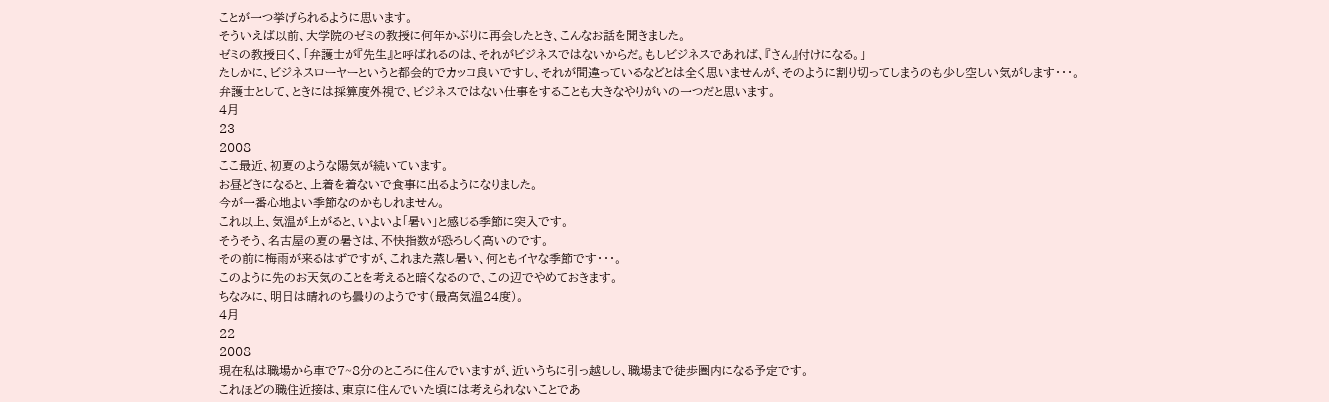ことが一つ挙げられるように思います。
そういえば以前、大学院のゼミの教授に何年かぶりに再会したとき、こんなお話を聞きました。
ゼミの教授曰く、「弁護士が『先生』と呼ばれるのは、それがビジネスではないからだ。もしビジネスであれば、『さん』付けになる。」
たしかに、ビジネスローヤーというと都会的でカッコ良いですし、それが間違っているなどとは全く思いませんが、そのように割り切ってしまうのも少し空しい気がします・・・。
弁護士として、ときには採算度外視で、ビジネスではない仕事をすることも大きなやりがいの一つだと思います。
4月
23
2008
ここ最近、初夏のような陽気が続いています。
お昼どきになると、上着を着ないで食事に出るようになりました。
今が一番心地よい季節なのかもしれません。
これ以上、気温が上がると、いよいよ「暑い」と感じる季節に突入です。
そうそう、名古屋の夏の暑さは、不快指数が恐ろしく高いのです。
その前に梅雨が来るはずですが、これまた蒸し暑い、何ともイヤな季節です・・・。
このように先のお天気のことを考えると暗くなるので、この辺でやめておきます。
ちなみに、明日は晴れのち曇りのようです(最高気温24度)。
4月
22
2008
現在私は職場から車で7~8分のところに住んでいますが、近いうちに引っ越しし、職場まで徒歩圏内になる予定です。
これほどの職住近接は、東京に住んでいた頃には考えられないことであ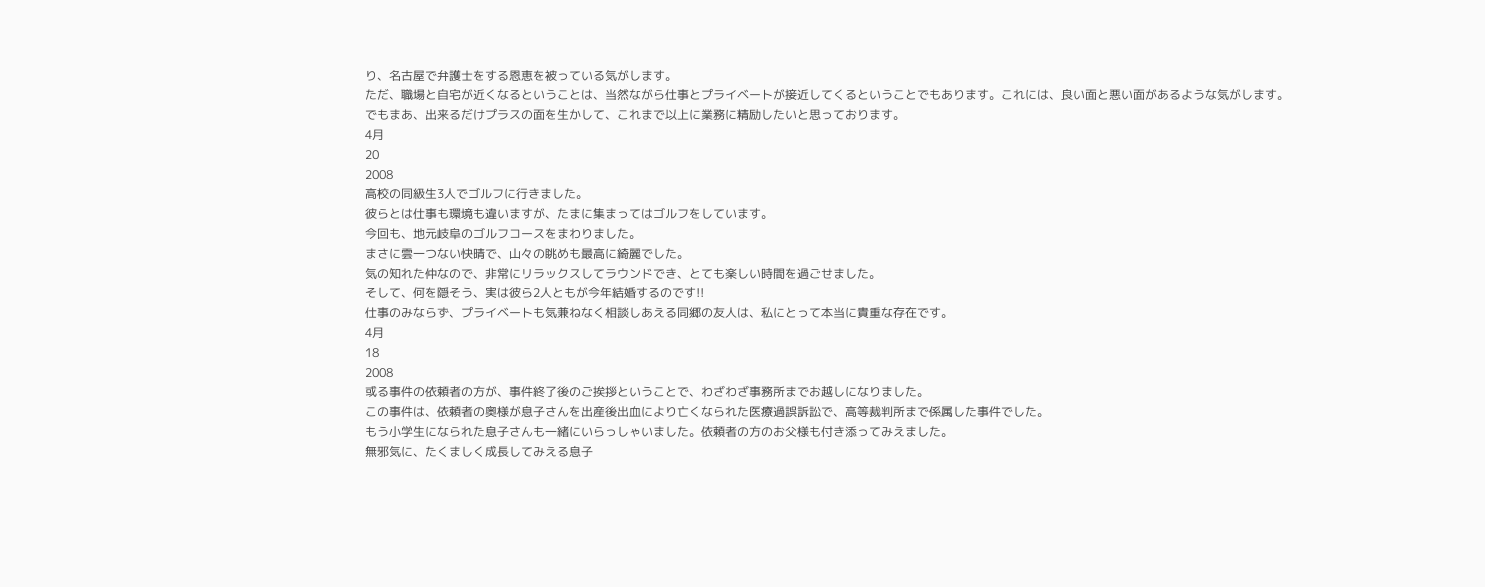り、名古屋で弁護士をする恩恵を被っている気がします。
ただ、職場と自宅が近くなるということは、当然ながら仕事とプライベートが接近してくるということでもあります。これには、良い面と悪い面があるような気がします。
でもまあ、出来るだけプラスの面を生かして、これまで以上に業務に精励したいと思っております。
4月
20
2008
高校の同級生3人でゴルフに行きました。
彼らとは仕事も環境も違いますが、たまに集まってはゴルフをしています。
今回も、地元岐阜のゴルフコースをまわりました。
まさに雲一つない快晴で、山々の眺めも最高に綺麗でした。
気の知れた仲なので、非常にリラックスしてラウンドでき、とても楽しい時間を過ごせました。
そして、何を隠そう、実は彼ら2人ともが今年結婚するのです!!
仕事のみならず、プライベートも気兼ねなく相談しあえる同郷の友人は、私にとって本当に貴重な存在です。
4月
18
2008
或る事件の依頼者の方が、事件終了後のご挨拶ということで、わざわざ事務所までお越しになりました。
この事件は、依頼者の奥様が息子さんを出産後出血により亡くなられた医療過誤訴訟で、高等裁判所まで係属した事件でした。
もう小学生になられた息子さんも一緒にいらっしゃいました。依頼者の方のお父様も付き添ってみえました。
無邪気に、たくましく成長してみえる息子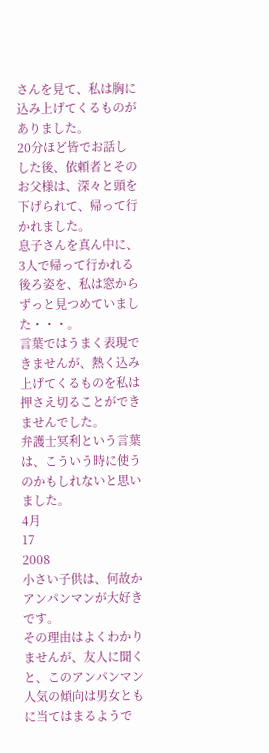さんを見て、私は胸に込み上げてくるものがありました。
20分ほど皆でお話しした後、依頼者とそのお父様は、深々と頭を下げられて、帰って行かれました。
息子さんを真ん中に、3人で帰って行かれる後ろ姿を、私は窓からずっと見つめていました・・・。
言葉ではうまく表現できませんが、熱く込み上げてくるものを私は押さえ切ることができませんでした。
弁護士冥利という言葉は、こういう時に使うのかもしれないと思いました。
4月
17
2008
小さい子供は、何故かアンパンマンが大好きです。
その理由はよくわかりませんが、友人に聞くと、このアンパンマン人気の傾向は男女ともに当てはまるようで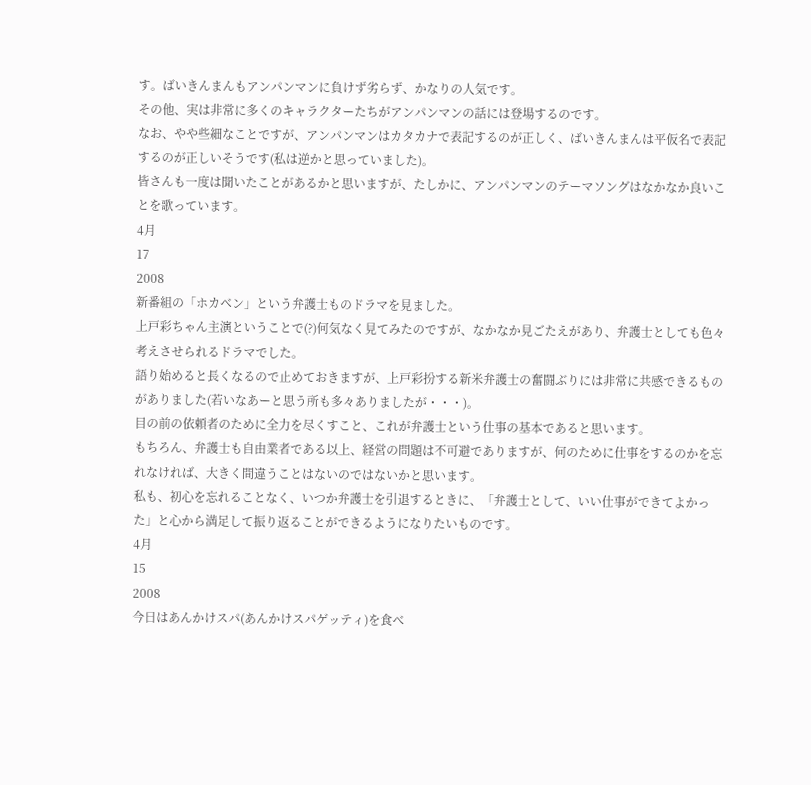す。ばいきんまんもアンパンマンに負けず劣らず、かなりの人気です。
その他、実は非常に多くのキャラクターたちがアンパンマンの話には登場するのです。
なお、やや些細なことですが、アンパンマンはカタカナで表記するのが正しく、ばいきんまんは平仮名で表記するのが正しいそうです(私は逆かと思っていました)。
皆さんも一度は聞いたことがあるかと思いますが、たしかに、アンパンマンのテーマソングはなかなか良いことを歌っています。
4月
17
2008
新番組の「ホカベン」という弁護士ものドラマを見ました。
上戸彩ちゃん主演ということで(?)何気なく見てみたのですが、なかなか見ごたえがあり、弁護士としても色々考えさせられるドラマでした。
語り始めると長くなるので止めておきますが、上戸彩扮する新米弁護士の奮闘ぶりには非常に共感できるものがありました(若いなあーと思う所も多々ありましたが・・・)。
目の前の依頼者のために全力を尽くすこと、これが弁護士という仕事の基本であると思います。
もちろん、弁護士も自由業者である以上、経営の問題は不可避でありますが、何のために仕事をするのかを忘れなければ、大きく間違うことはないのではないかと思います。
私も、初心を忘れることなく、いつか弁護士を引退するときに、「弁護士として、いい仕事ができてよかった」と心から満足して振り返ることができるようになりたいものです。
4月
15
2008
今日はあんかけスパ(あんかけスパゲッティ)を食べ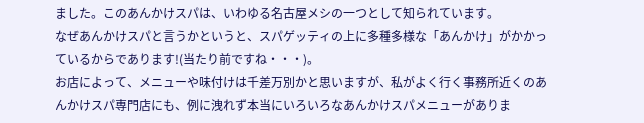ました。このあんかけスパは、いわゆる名古屋メシの一つとして知られています。
なぜあんかけスパと言うかというと、スパゲッティの上に多種多様な「あんかけ」がかかっているからであります!(当たり前ですね・・・)。
お店によって、メニューや味付けは千差万別かと思いますが、私がよく行く事務所近くのあんかけスパ専門店にも、例に洩れず本当にいろいろなあんかけスパメニューがありま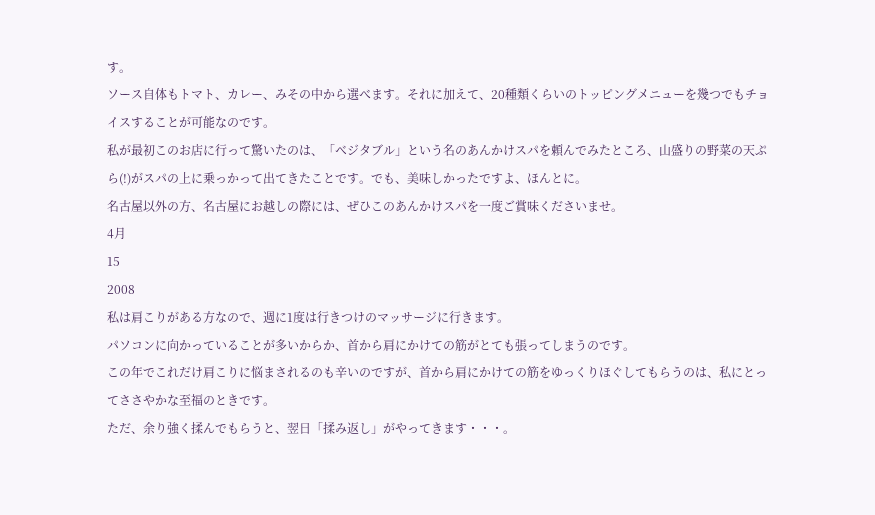す。
ソース自体もトマト、カレー、みその中から選べます。それに加えて、20種類くらいのトッピングメニューを幾つでもチョイスすることが可能なのです。
私が最初このお店に行って驚いたのは、「ベジタブル」という名のあんかけスパを頼んでみたところ、山盛りの野菜の天ぷら(!)がスパの上に乗っかって出てきたことです。でも、美味しかったですよ、ほんとに。
名古屋以外の方、名古屋にお越しの際には、ぜひこのあんかけスパを一度ご賞味くださいませ。
4月
15
2008
私は肩こりがある方なので、週に1度は行きつけのマッサージに行きます。
パソコンに向かっていることが多いからか、首から肩にかけての筋がとても張ってしまうのです。
この年でこれだけ肩こりに悩まされるのも辛いのですが、首から肩にかけての筋をゆっくりほぐしてもらうのは、私にとってささやかな至福のときです。
ただ、余り強く揉んでもらうと、翌日「揉み返し」がやってきます・・・。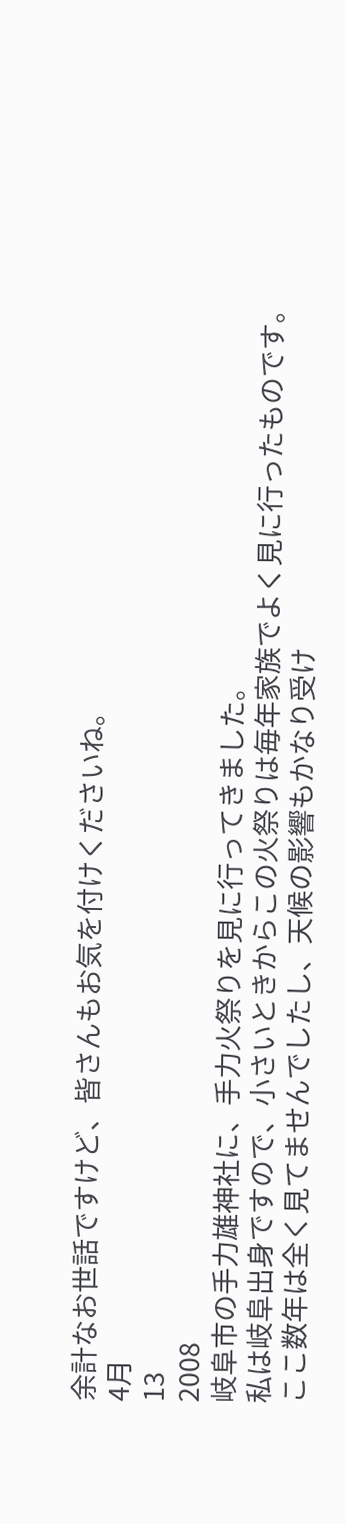余計なお世話ですけど、皆さんもお気を付けくださいね。
4月
13
2008
岐阜市の手力雄神社に、手力火祭りを見に行ってきました。
私は岐阜出身ですので、小さいときからこの火祭りは毎年家族でよく見に行ったものです。
ここ数年は全く見てませんでしたし、天候の影響もかなり受け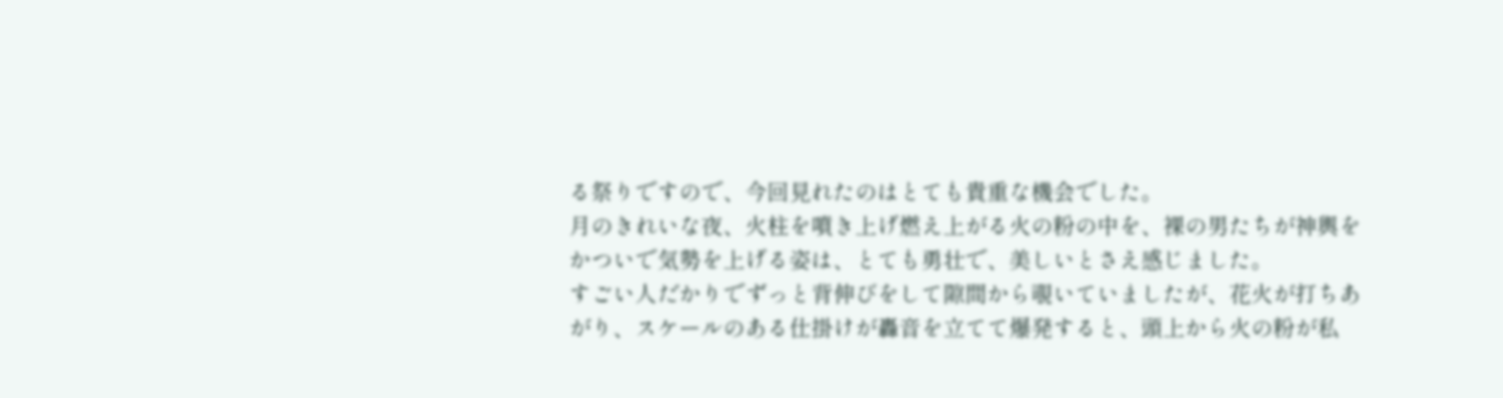る祭りですので、今回見れたのはとても貴重な機会でした。
月のきれいな夜、火柱を噴き上げ燃え上がる火の粉の中を、裸の男たちが神輿をかついで気勢を上げる姿は、とても勇壮で、美しいとさえ感じました。
すごい人だかりでずっと背伸びをして隙間から覗いていましたが、花火が打ちあがり、スケールのある仕掛けが轟音を立てて爆発すると、頭上から火の粉が私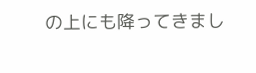の上にも降ってきまし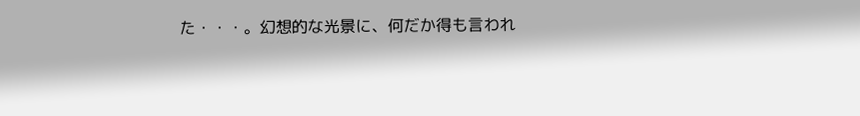た・・・。幻想的な光景に、何だか得も言われ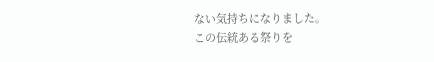ない気持ちになりました。
この伝統ある祭りを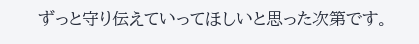ずっと守り伝えていってほしいと思った次第です。